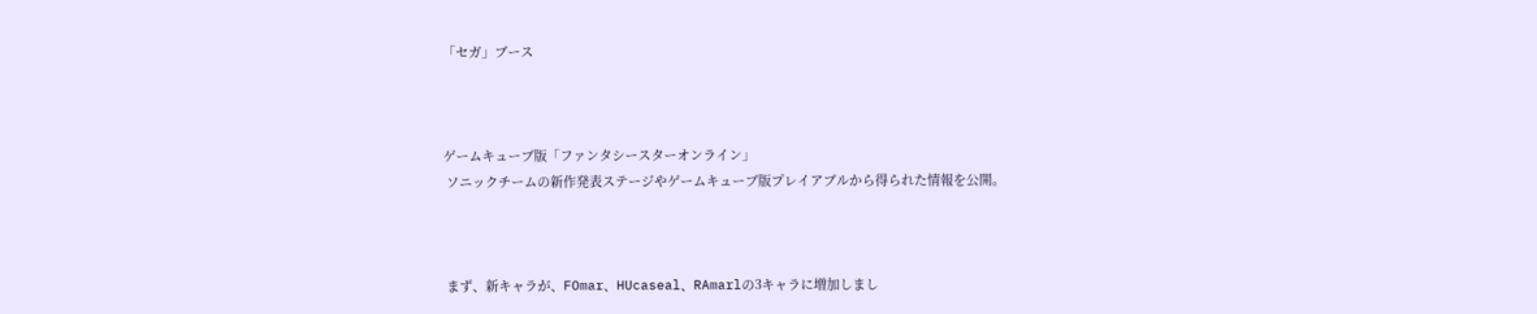「セガ」ブース



ゲームキューブ版「ファンタシースターオンライン」
 ソニックチームの新作発表ステージやゲームキューブ版プレイアブルから得られた情報を公開。



 まず、新キャラが、FOmar、HUcaseal、RAmarlの3キャラに増加しまし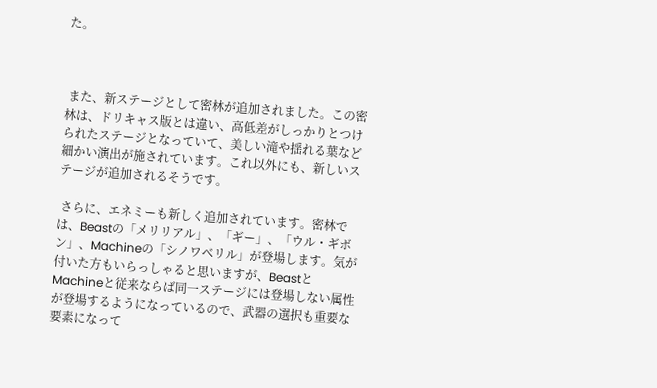た。



 また、新ステージとして密林が追加されました。この密林は、ドリキャス版とは違い、高低差がしっかりとつけられたステージとなっていて、美しい滝や揺れる葉など細かい演出が施されています。これ以外にも、新しいステージが追加されるそうです。

 さらに、エネミーも新しく追加されています。密林では、Beastの「メリリアル」、「ギー」、「ウル・ギボン」、Machineの「シノワベリル」が登場します。気が付いた方もいらっしゃると思いますが、BeastとMachineと従来ならば同一ステージには登場しない属性が登場するようになっているので、武器の選択も重要な要素になって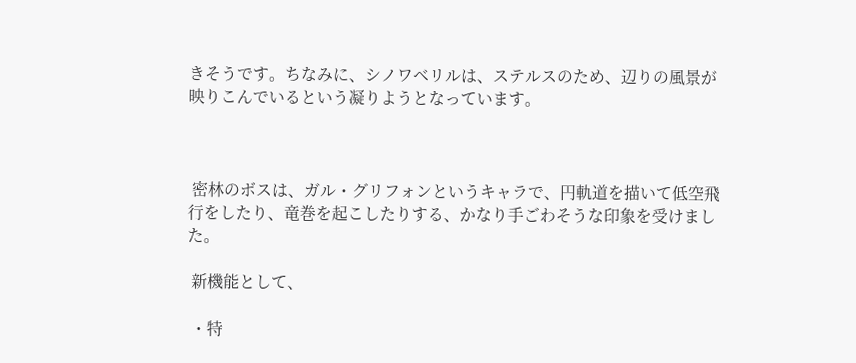きそうです。ちなみに、シノワベリルは、ステルスのため、辺りの風景が映りこんでいるという凝りようとなっています。



 密林のボスは、ガル・グリフォンというキャラで、円軌道を描いて低空飛行をしたり、竜巻を起こしたりする、かなり手ごわそうな印象を受けました。

 新機能として、

 ・特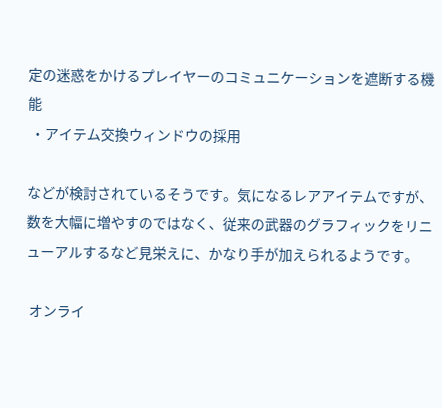定の迷惑をかけるプレイヤーのコミュニケーションを遮断する機能
 ・アイテム交換ウィンドウの採用

などが検討されているそうです。気になるレアアイテムですが、数を大幅に増やすのではなく、従来の武器のグラフィックをリニューアルするなど見栄えに、かなり手が加えられるようです。

 オンライ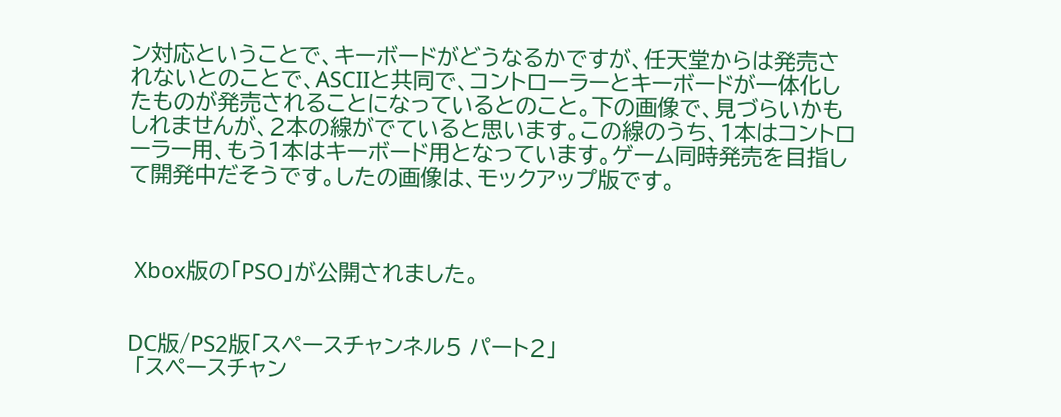ン対応ということで、キーボードがどうなるかですが、任天堂からは発売されないとのことで、ASCIIと共同で、コントローラーとキーボードが一体化したものが発売されることになっているとのこと。下の画像で、見づらいかもしれませんが、2本の線がでていると思います。この線のうち、1本はコントローラー用、もう1本はキーボード用となっています。ゲーム同時発売を目指して開発中だそうです。したの画像は、モックアップ版です。



 Xbox版の「PSO」が公開されました。


DC版/PS2版「スペースチャンネル5 パート2」
 「スペースチャン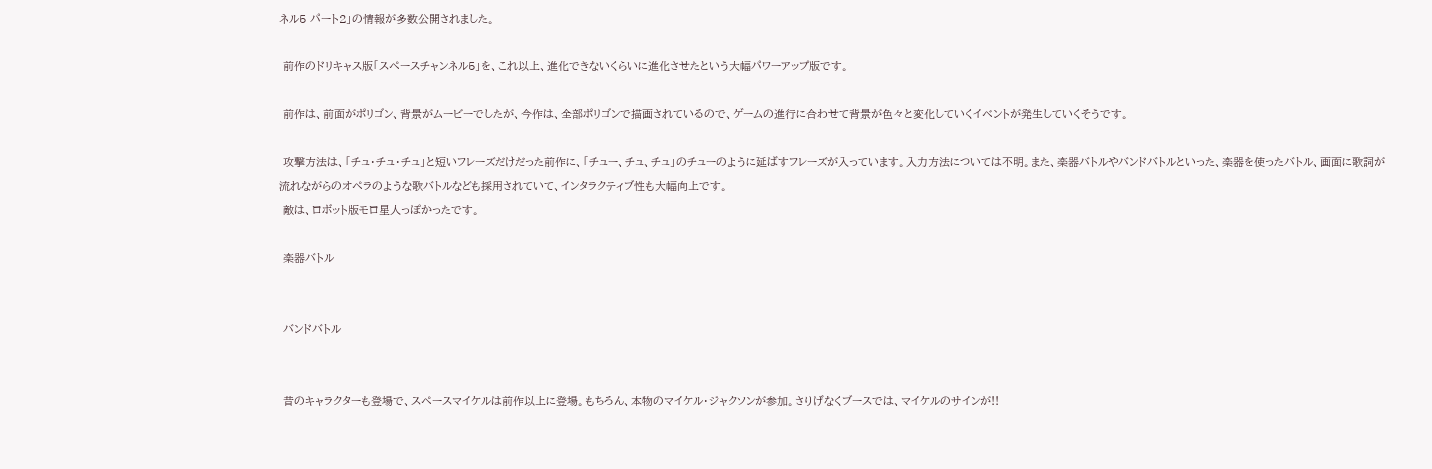ネル5 パート2」の情報が多数公開されました。

 前作のドリキャス版「スペースチャンネル5」を、これ以上、進化できないくらいに進化させたという大幅パワーアップ版です。

 前作は、前面がポリゴン、背景がムービーでしたが、今作は、全部ポリゴンで描画されているので、ゲームの進行に合わせて背景が色々と変化していくイベントが発生していくそうです。

 攻撃方法は、「チュ・チュ・チュ」と短いフレーズだけだった前作に、「チュー、チュ、チュ」のチューのように延ばすフレーズが入っています。入力方法については不明。また、楽器バトルやバンドバトルといった、楽器を使ったバトル、画面に歌詞が流れながらのオペラのような歌バトルなども採用されていて、インタラクティブ性も大幅向上です。
 敵は、ロボット版モロ星人っぽかったです。

 楽器バトル


 バンドバトル


 昔のキャラクターも登場で、スペースマイケルは前作以上に登場。もちろん、本物のマイケル・ジャクソンが参加。さりげなくブースでは、マイケルのサインが!!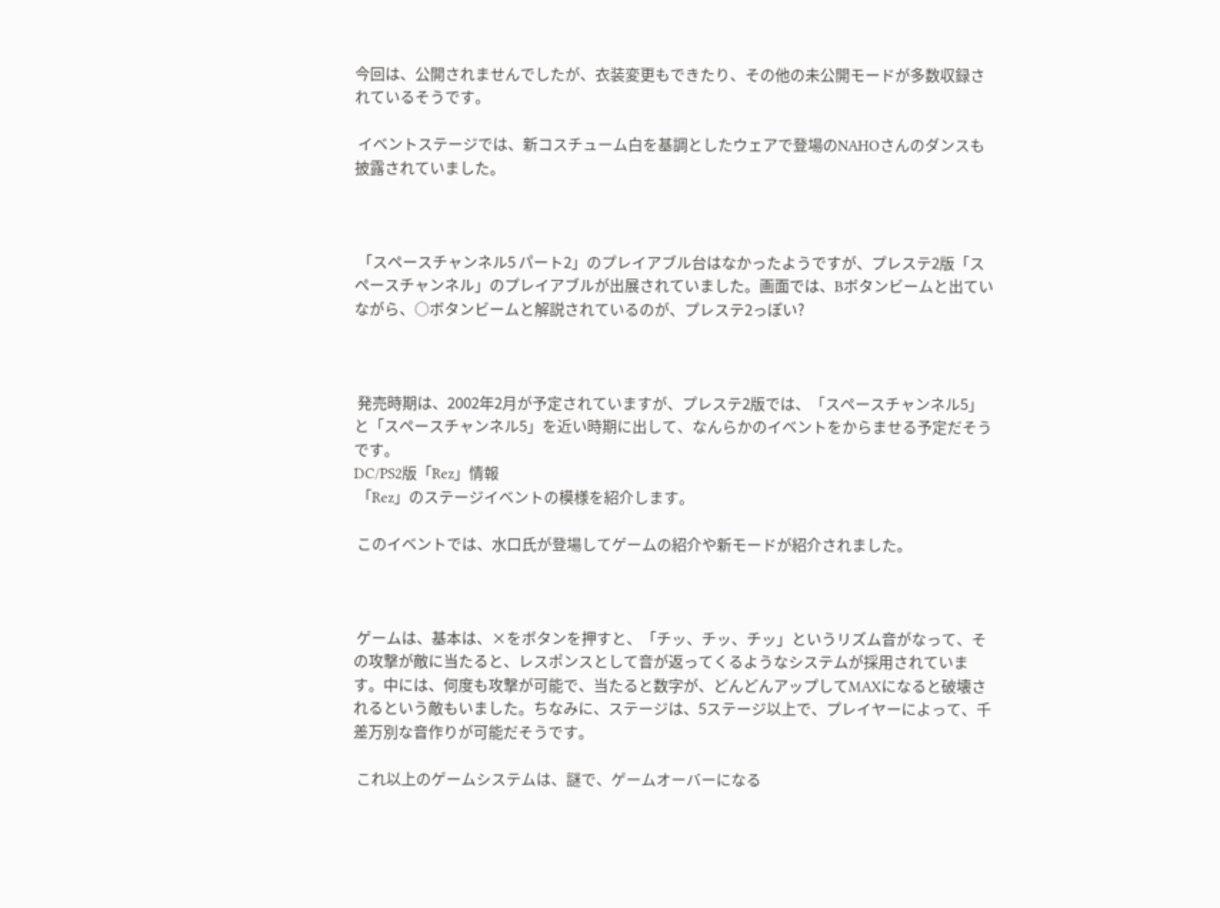今回は、公開されませんでしたが、衣装変更もできたり、その他の未公開モードが多数収録されているそうです。

 イベントステージでは、新コスチューム白を基調としたウェアで登場のNAHOさんのダンスも披露されていました。



 「スペースチャンネル5 パート2」のプレイアブル台はなかったようですが、プレステ2版「スペースチャンネル」のプレイアブルが出展されていました。画面では、Bボタンビームと出ていながら、○ボタンビームと解説されているのが、プレステ2っぽい?



 発売時期は、2002年2月が予定されていますが、プレステ2版では、「スペースチャンネル5」と「スペースチャンネル5」を近い時期に出して、なんらかのイベントをからませる予定だそうです。
DC/PS2版「Rez」情報
 「Rez」のステージイベントの模様を紹介します。

 このイベントでは、水口氏が登場してゲームの紹介や新モードが紹介されました。



 ゲームは、基本は、×をボタンを押すと、「チッ、チッ、チッ」というリズム音がなって、その攻撃が敵に当たると、レスポンスとして音が返ってくるようなシステムが採用されています。中には、何度も攻撃が可能で、当たると数字が、どんどんアップしてMAXになると破壊されるという敵もいました。ちなみに、ステージは、5ステージ以上で、プレイヤーによって、千差万別な音作りが可能だそうです。

 これ以上のゲームシステムは、謎で、ゲームオーバーになる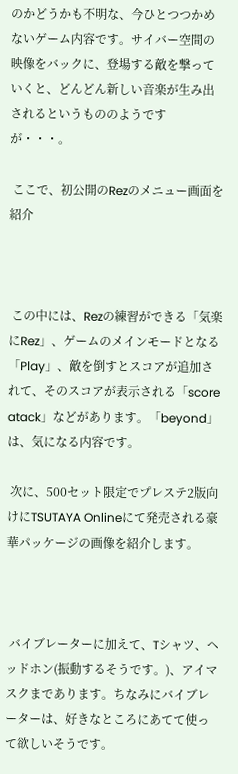のかどうかも不明な、今ひとつつかめないゲーム内容です。サイバー空間の映像をバックに、登場する敵を撃っていくと、どんどん新しい音楽が生み出されるというもののようですが・・・。

 ここで、初公開のRezのメニュー画面を紹介



 この中には、Rezの練習ができる「気楽にRez」、ゲームのメインモードとなる「Play」、敵を倒すとスコアが追加されて、そのスコアが表示される「score atack」などがあります。「beyond」は、気になる内容です。

 次に、500セット限定でプレステ2版向けにTSUTAYA Onlineにて発売される豪華パッケージの画像を紹介します。



 バイブレーターに加えて、Tシャツ、ヘッドホン(振動するそうです。)、アイマスクまであります。ちなみにバイブレーターは、好きなところにあてて使って欲しいそうです。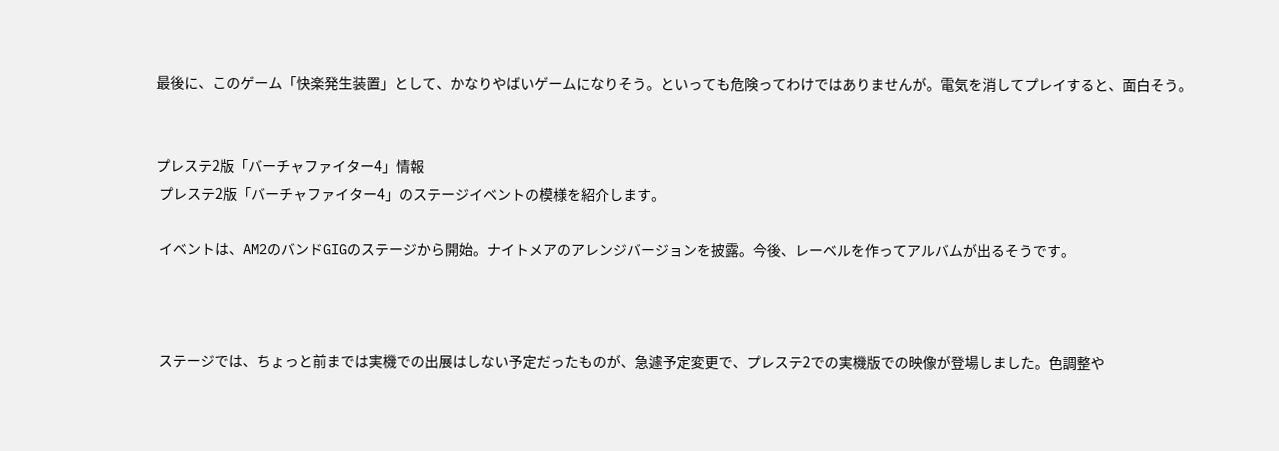最後に、このゲーム「快楽発生装置」として、かなりやばいゲームになりそう。といっても危険ってわけではありませんが。電気を消してプレイすると、面白そう。


プレステ2版「バーチャファイター4」情報
 プレステ2版「バーチャファイター4」のステージイベントの模様を紹介します。

 イベントは、AM2のバンドGIGのステージから開始。ナイトメアのアレンジバージョンを披露。今後、レーベルを作ってアルバムが出るそうです。



 ステージでは、ちょっと前までは実機での出展はしない予定だったものが、急遽予定変更で、プレステ2での実機版での映像が登場しました。色調整や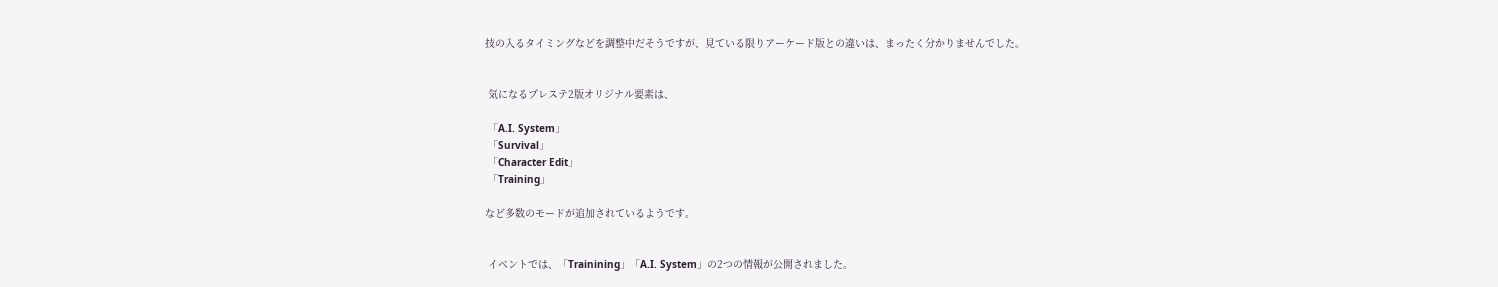技の入るタイミングなどを調整中だそうですが、見ている限りアーケード版との違いは、まったく分かりませんでした。


 気になるプレステ2版オリジナル要素は、

 「A.I. System」
 「Survival」
 「Character Edit」
 「Training」

など多数のモードが追加されているようです。


 イベントでは、「Trainining」「A.I. System」の2つの情報が公開されました。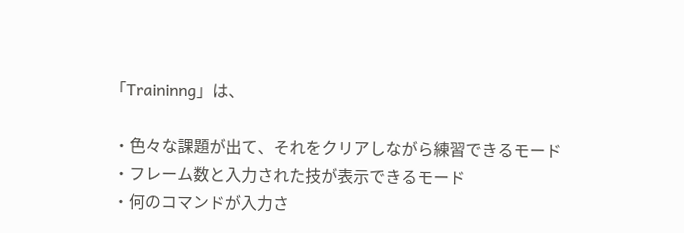「Traininng」は、

 ・色々な課題が出て、それをクリアしながら練習できるモード
 ・フレーム数と入力された技が表示できるモード
 ・何のコマンドが入力さ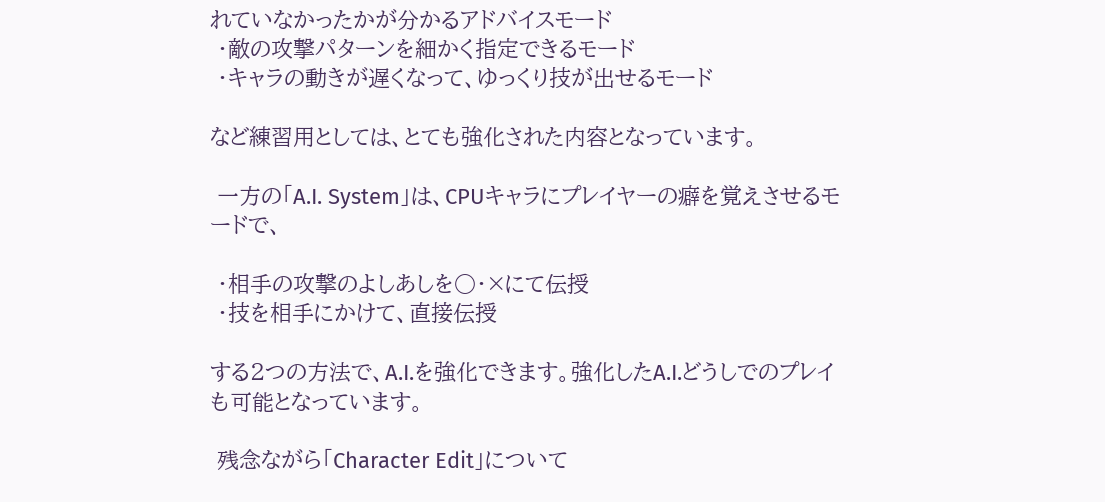れていなかったかが分かるアドバイスモード
 ・敵の攻撃パターンを細かく指定できるモード
 ・キャラの動きが遅くなって、ゆっくり技が出せるモード

など練習用としては、とても強化された内容となっています。

 一方の「A.I. System」は、CPUキャラにプレイヤーの癖を覚えさせるモードで、

 ・相手の攻撃のよしあしを○・×にて伝授
 ・技を相手にかけて、直接伝授

する2つの方法で、A.I.を強化できます。強化したA.I.どうしでのプレイも可能となっています。

 残念ながら「Character Edit」について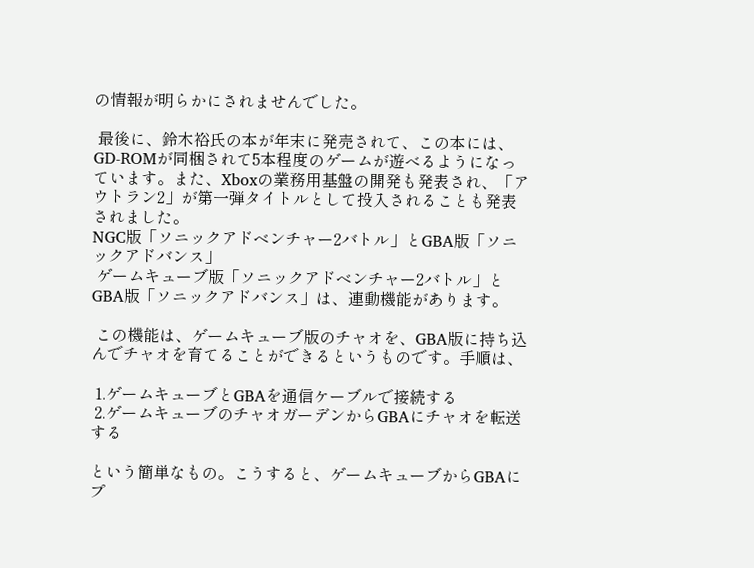の情報が明らかにされませんでした。

 最後に、鈴木裕氏の本が年末に発売されて、この本には、GD-ROMが同梱されて5本程度のゲームが遊べるようになっています。また、Xboxの業務用基盤の開発も発表され、「アウトラン2」が第一弾タイトルとして投入されることも発表されました。
NGC版「ソニックアドベンチャー2バトル」とGBA版「ソニックアドバンス」
 ゲームキューブ版「ソニックアドベンチャー2バトル」とGBA版「ソニックアドバンス」は、連動機能があります。

 この機能は、ゲームキューブ版のチャオを、GBA版に持ち込んでチャオを育てることができるというものです。手順は、

 1.ゲームキューブとGBAを通信ケーブルで接続する
 2.ゲームキューブのチャオガーデンからGBAにチャオを転送する

という簡単なもの。こうすると、ゲームキューブからGBAにプ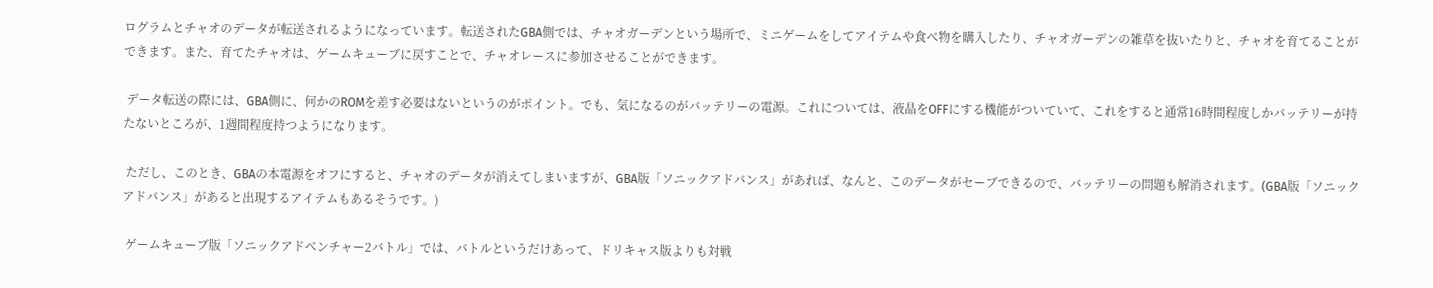ログラムとチャオのデータが転送されるようになっています。転送されたGBA側では、チャオガーデンという場所で、ミニゲームをしてアイテムや食べ物を購入したり、チャオガーデンの雑草を抜いたりと、チャオを育てることができます。また、育てたチャオは、ゲームキューブに戻すことで、チャオレースに参加させることができます。

 データ転送の際には、GBA側に、何かのROMを差す必要はないというのがポイント。でも、気になるのがバッテリーの電源。これについては、液晶をOFFにする機能がついていて、これをすると通常16時間程度しかバッテリーが持たないところが、1週間程度持つようになります。

 ただし、このとき、GBAの本電源をオフにすると、チャオのデータが消えてしまいますが、GBA版「ソニックアドバンス」があれば、なんと、このデータがセーブできるので、バッテリーの問題も解消されます。(GBA版「ソニックアドバンス」があると出現するアイテムもあるそうです。)

 ゲームキューブ版「ソニックアドベンチャー2バトル」では、バトルというだけあって、ドリキャス版よりも対戦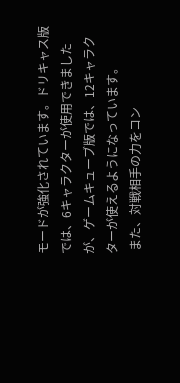モードが強化されています。ドリキャス版では、6キャラクターが使用できましたが、ゲームキューブ版では、12キャラクターが使えるようになっています。
 また、対戦相手の力をコン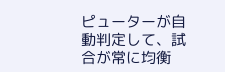ピューターが自動判定して、試合が常に均衡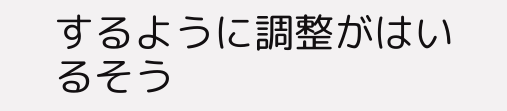するように調整がはいるそう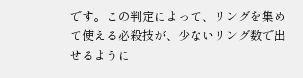です。この判定によって、リングを集めて使える必殺技が、少ないリング数で出せるように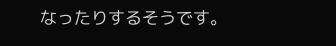なったりするそうです。